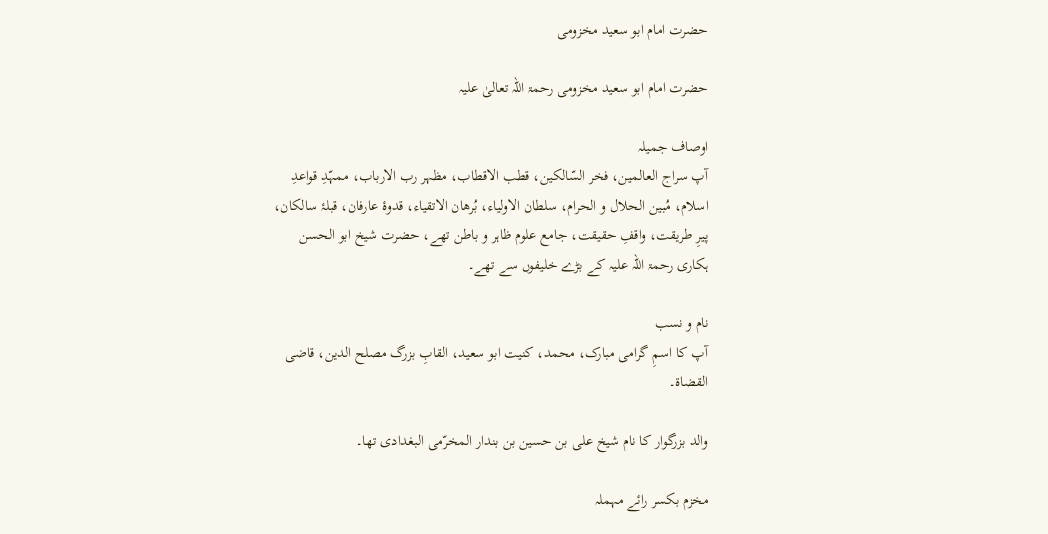حضرت امام ابو سعید مخزومی

حضرت امام ابو سعید مخزومی رحمۃ اللہ تعالیٰ علیہ

اوصاف جمیلہ
آپ سراج العالمین، فخر السّالکین، قطب الاقطاب، مظہر رب الارباب، ممہّدِ قواعدِ اسلام، مُبین الحلال و الحرام، سلطان الاولیاء، بُرھان الاتقیاء، قدوۂ عارفان، قبلۂ سالکان، پیرِ طریقت، واقفِ حقیقت، جامع علوم ظاہر و باطن تھے، حضرت شیخ ابو الحسن ہکاری رحمۃ اللہ علیہ کے بڑے خلیفوں سے تھے۔

نام و نسب
آپ کا اسمِ گرامی مبارک، محمد، کنیت ابو سعید، القابِ بزرگ مصلح الدین، قاضی القضاۃ۔

والد بزرگوار کا نام شیخ علی بن حسین بن بندار المخرّمی البغدادی تھا۔

مخزم بکسر رائے مہملہ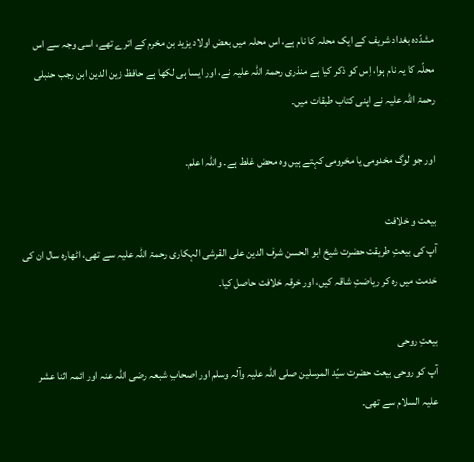مشدّدہ بغداد شریف کے ایک محلہ کا نام ہے، اس محلہ میں بعض اولاد یزید بن مخرم کے اترے تھے، اسی وجہ سے اس محلّہ کا یہ نام ہوا، اِس کو ذکر کیا ہے منذری رحمۃ اللہ علیہ نے، اور ایسا ہی لکھا ہے حافظ زین الدین ابن رجب حنبلی رحمۃ اللہ علیہ نے اپنی کتاب طبقات میں۔

اور جو لوگ مخدومی یا مخرومی کہتے ہیں وہ محض غلط ہے۔ واللہ اعلم۔

بیعت و خلافت
آپ کی بیعتِ طریقت حضرت شیخ ابو الحسن شرف الدین علی القرشی الہکاری رحمۃ اللہ علیہ سے تھی، اٹھارہ سال ان کی خدمت میں رہ کر ریاضتِ شاقہ کیں، اور خرقہ خلافت حاصل کیا۔

بیعتِ روحی
آپ کو روحی بیعت حضرت سیّد المرسلین صلی اللہ علیہ وآلہ وسلم اور اصحابِ شبعہ رضی اللہ عنہ اور ائمہ اثنا عشر علیہ السلام سے تھی۔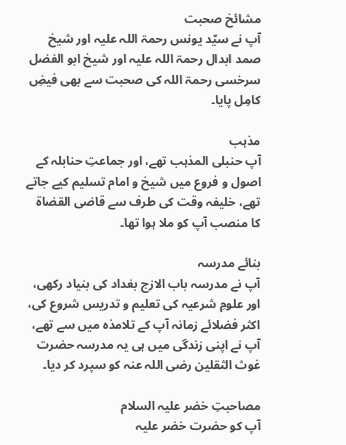مشائخ صحبت
آپ نے سیّد یونس رحمۃ اللہ علیہ اور شیخ صمد ابدال رحمۃ اللہ علیہ اور شیخ ابو الفضل سرخسی رحمۃ اللہ کی صحبت سے بھی فیضِ کامِل پایا۔

مذہب
آپ حنبلی المذہب تھے، اور جماعتِ حنابلہ کے اصول و فروع میں شیخ و امام تسلیم کیے جاتے تھے، خلیفہ وقت کی طرف سے قاضی القضاۃ کا منصب آپ کو ملا ہوا تھا۔

بنائے مدرسہ
آپ نے مدرسہ باب الازج بغداد کی بنیاد رکھی، اور علومِ شرعیہ کی تعلیم و تدریس شروع کی، اکثر فضلائے زمانہ آپ کے تلامذہ میں سے تھے، آپ نے اپنی زندگی میں ہی یہ مدرسہ حضرت غوث الثقلین رضی اللہ عنہ کو سپرد کر دیا۔

مصاحبتِ خضر علیہ السلام
آپ کو حضرت خضر علیہ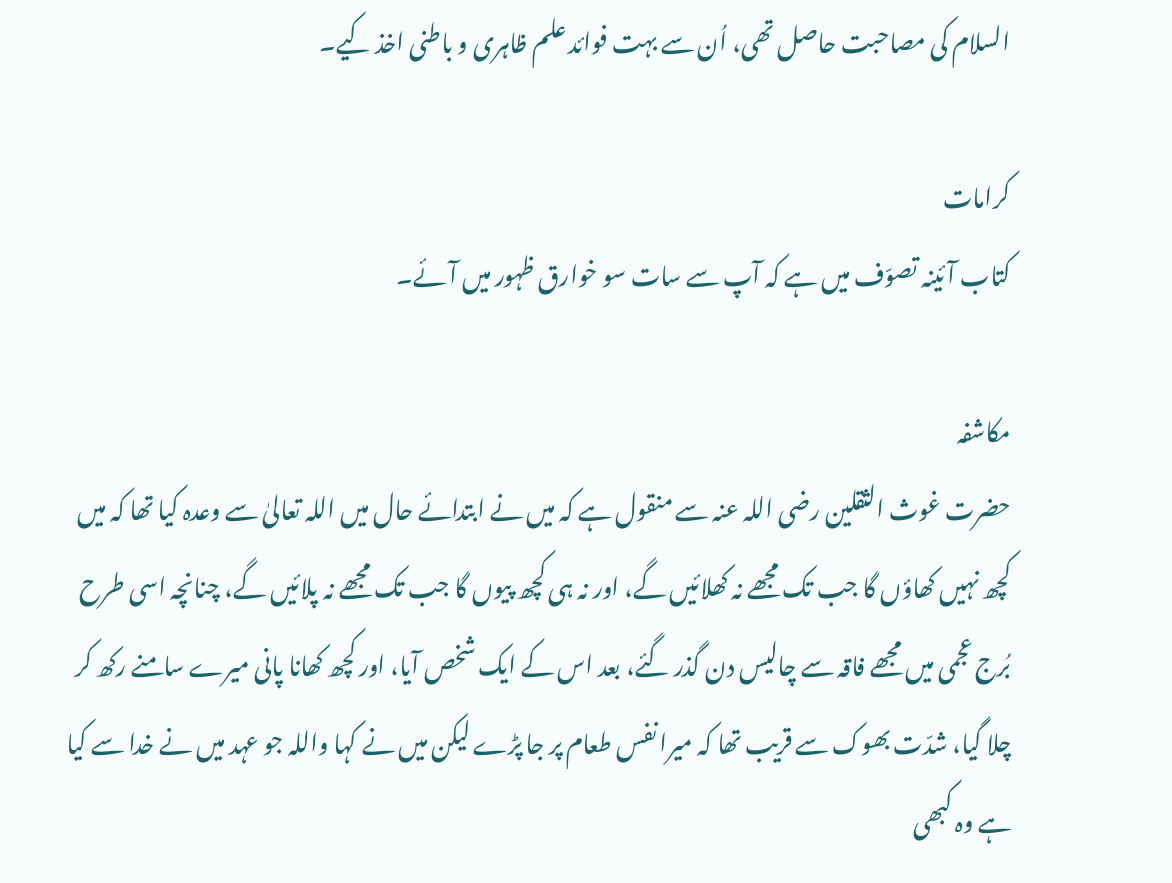السلام کی مصاحبت حاصل تھی، اُن سے بہت فوائد علم ظاہری و باطنی اخذ کیے۔

کرامات
کتاب آئینہ تصوّف میں ہے کہ آپ سے سات سو خوارق ظہور میں آئے۔

مکاشفہ
حضرت غوث الثقلین رضی اللہ عنہ سے منقول ہے کہ میں نے ابتدائے حال میں اللہ تعالیٰ سے وعدہ کیا تھا کہ میں کچھ نہیں کھاؤں گا جب تک مجھے نہ کھلائیں گے، اور نہ ہی کچھ پیوں گا جب تک مجھے نہ پلائیں گے، چنانچہ اسی طرح بُرج عجمی میں مجھے فاقہ سے چالیس دن گذر گئے، بعد اس کے ایک شخص آیا، اور کچھ کھانا پانی میرے سامنے رکھ کر چلا گیا، شدّت بھوک سے قریب تھا کہ میرا نفس طعام پر جا پڑے لیکن میں نے کہا واللہ جو عہد میں نے خدا سے کیا ہے وہ کبھی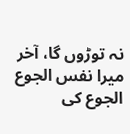نہ توڑوں گا، آخر میرا نفس الجوع الجوع کی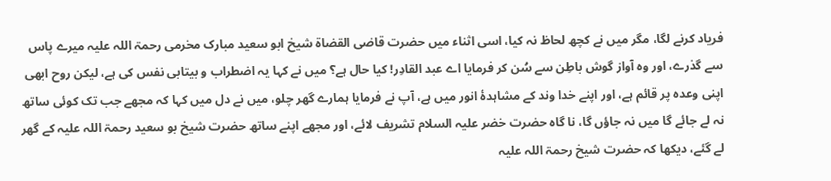فریاد کرنے لگا، مگر میں نے کچھ لحاظ نہ کیا، اسی اثناء میں حضرت قاضی القضاۃ شیخ ابو سعید مبارک مخرمی رحمۃ اللہ علیہ میرے پاس سے گذرے، اور وہ آواز گوش باطِن سے سُن کر فرمایا اے عبد القادِر! کیا حال ہے؟ میں نے کہا یہ اضطراب و بیتابی نفس کی ہے، لیکن روح ابھی اپنی وعدہ پر قائم ہے، اور اپنے خدا وند کے مشاہدۂ انور میں ہے، آپ نے فرمایا ہمارے گھر چلو، میں نے دل میں کہا کہ مجھے جب تک کوئی ساتھ نہ لے جائے گا میں نہ جاؤں گا، نا گاہ حضرت خضر علیہ السلام تشریف لائے، اور مجھے اپنے ساتھ حضرت شیخ بو سعید رحمۃ اللہ علیہ کے گھر لے گئے، دیکھا کہ حضرت شیخ رحمۃ اللہ علیہ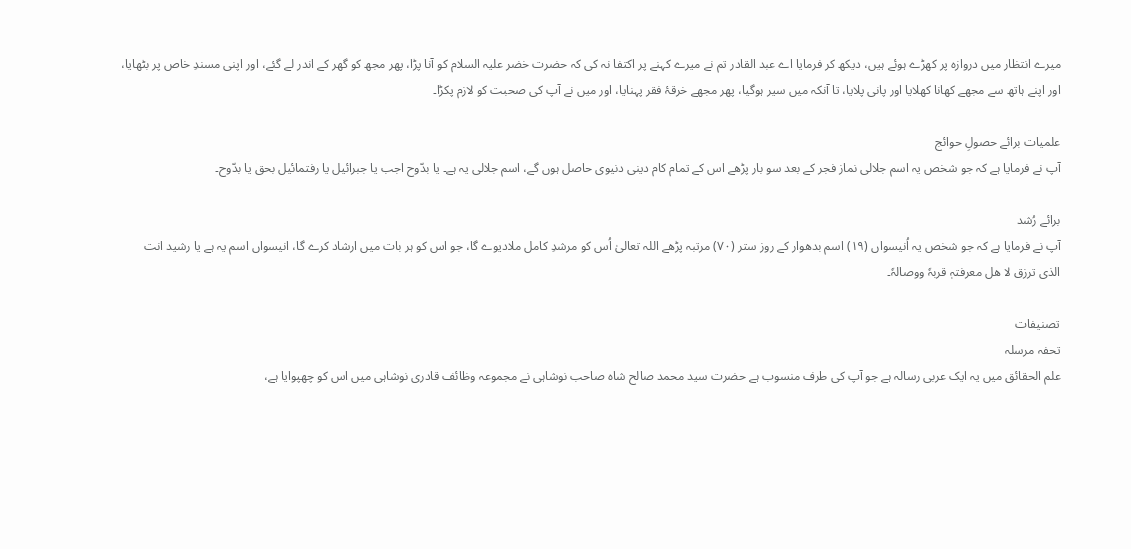میرے انتظار میں دروازہ پر کھڑے ہوئے ہیں، دیکھ کر فرمایا اے عبد القادر تم نے میرے کہنے پر اکتفا نہ کی کہ حضرت خضر علیہ السلام کو آنا پڑا، پھر مجھ کو گھر کے اندر لے گئے، اور اپنی مسندِ خاص پر بٹھایا، اور اپنے ہاتھ سے مجھے کھانا کھلایا اور پانی پلایا، تا آنکہ میں سیر ہوگیا، پھر مجھے خرقۂ فقر پہنایا، اور میں نے آپ کی صحبت کو لازم پکڑا۔

علمیات برائے حصولِ حوائج
آپ نے فرمایا ہے کہ جو شخص یہ اسم جلالی نماز فجر کے بعد سو بار پڑھے اس کے تمام کام دینی دنیوی حاصل ہوں گے، اسم جلالی یہ ہے۔ یا بدّوح اجب یا جبرائیل یا رفتمائیل بحق یا بدّوح۔

برائے رُشد
آپ نے فرمایا ہے کہ جو شخص یہ اُنیسواں (۱۹) اسم بدھوار کے روز ستر (۷۰) مرتبہ پڑھے اللہ تعالیٰ اُس کو مرشدِ کامل ملادیوے گا، جو اس کو ہر بات میں ارشاد کرے گا، انیسواں اسم یہ ہے یا رشید انت الذی ترزق لا ھل معرفتہٖ قربہٗ ووصالہٗ۔

تصنیفات
تحفہ مرسلہ
علم الحقائق میں یہ ایک عربی رسالہ ہے جو آپ کی طرف منسوب ہے حضرت سید محمد صالح شاہ صاحب نوشاہی نے مجموعہ وظائف قادری نوشاہی میں اس کو چھپوایا ہے،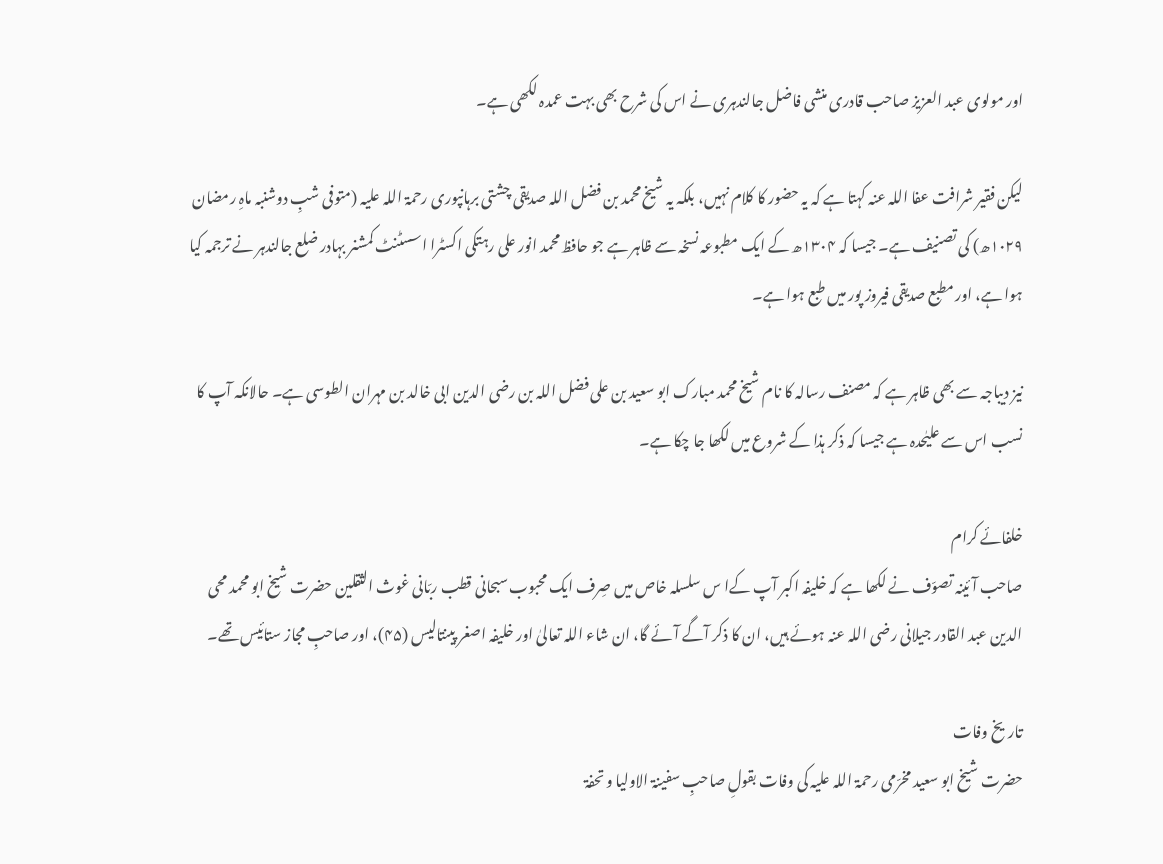اور مولوی عبد العزیز صاحب قادری منشی فاضل جالندہری نے اس کی شرح بھی بہت عمدہ لکھی ہے۔

لیکن فقیر شرافت عفا اللہ عنہ کہتا ہے کہ یہ حضور کا کلام نہیں، بلکہ یہ شیخ محمد بن فضل اللہ صدیقی چشتی برہانپوری رحمۃ اللہ علیہ (متوفی شبِ دوشنبہ ماہِ رمضان ۱۰۲۹ھ) کی تصنیف ہے۔ جیسا کہ ۱۳۰۴ھ کے ایک مطبوعہ نسخہ سے ظاہر ہے جو حافظ محمد انور علی رہتکی اکسٹرا اسسٹنٹ کمشنر بہادر ضلع جالندہر نے ترجمہ کیا ہوا ہے، اور مطبع صدیقی فیروز پور میں طبع ہوا ہے۔

نیز دیباجہ سے بھی ظاہر ہے کہ مصنف رسالہ کا نام شیخ محمد مبارک ابو سعید بن علی فضل اللہ بن رضی الدین ابی خالد بن مہران الطوسی ہے۔ حالانکہ آپ کا نسب اس سے علیٰحدہ ہے جیسا کہ ذکر ہذا کے شروع میں لکھا جا چکا ہے۔

خلفائے کرام
صاحب آئینہ تصوّف نے لکھا ہے کہ خلیفہ اکبر آپ کےا س سلسلہ خاص میں صِرف ایک محبوب سبحانی قطب ربّانی غوث الثقلین حضرت شیخ ابو محمد محی الدین عبد القادر جیلانی رضی اللہ عنہ ہوئے ہیں، ان کا ذکر آگے آئے گا، ان شاء اللہ تعالیٰ اور خلیفہ اصغر پینتالیس (۴۵)، اور صاحبِ مجاز ستائیس تھے۔

تاریخ وفات
حضرت شیخ ابو سعید مخرّمی رحمۃ اللہ علیہ کی وفات بقولِ صاحبِ سفینۃ الاولیا و تحفۃ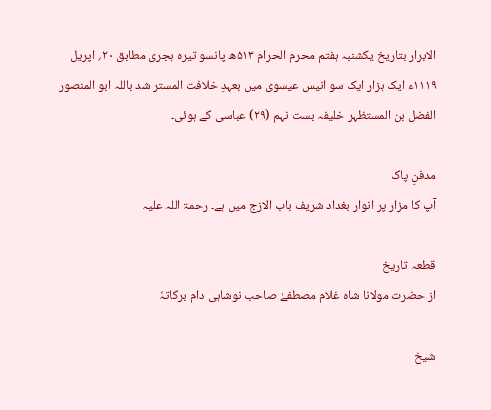الابرار بتاریخ یکشنبہ ہفتم محرم الحرام ۵۱۳ھ پانسو تیرہ ہجری مطابق ۲۰؍ اپریل ۱۱۱۹ء ایک ہزار ایک سو انیس عیسوی میں بعہدِ خلافت المستر شد باللہ ابو المنصور الفضل بن المستظہر خلیفہ بست نہم (۲۹) عباسی کے ہوئی۔

مدفنِ پاک
آپ کا مزار پر انوار بغداد شریف باب الازج میں ہے۔ رحمۃ اللہ علیہ

قطعہ تاریخ
از حضرت مولانا شاہ غلام مصطفےٰ صاحب نوشاہی دام برکاتہٗ

شیخ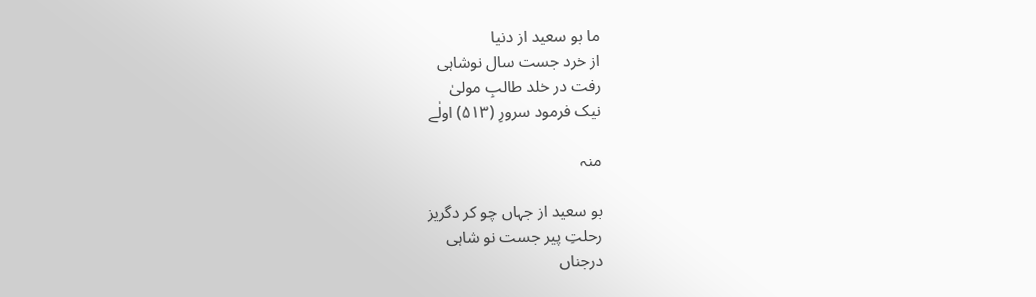ما بو سعید از دنیا
از خرد جست سال نوشاہی
رفت در خلد طالبِ مولیٰ
نیک فرمود سرورِ (۵۱۳) اولٰے

منہ

بو سعید از جہاں چو کر دگریز
رحلتِ پیر جست نو شاہی
درجناں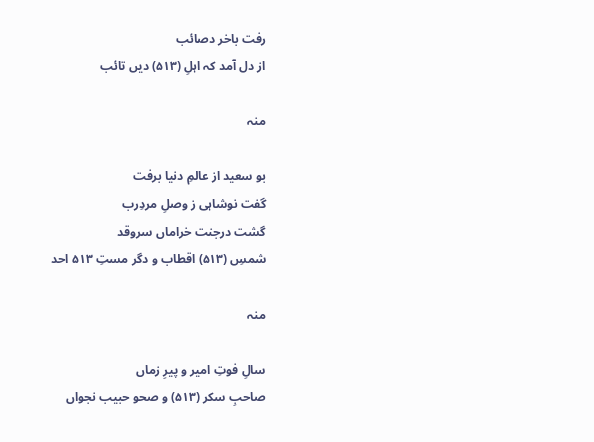رفت باخر دصائب
از دل آمد کہ اہلِ (۵۱۳) دیں تائب

منہ

بو سعید از عالمِ دنیا برفت
گفت نوشاہی ز وصلِ مردِرب
گشت درجنت خراماں سروقد
شمسِ (۵۱۳) اقطاب و دگر مستِ ۵۱۳ احد

منہ

سالِ فوتِ امیر و پیرِ زماں
صاحبِ سکر (۵۱۳) و صحو حبیب نجواں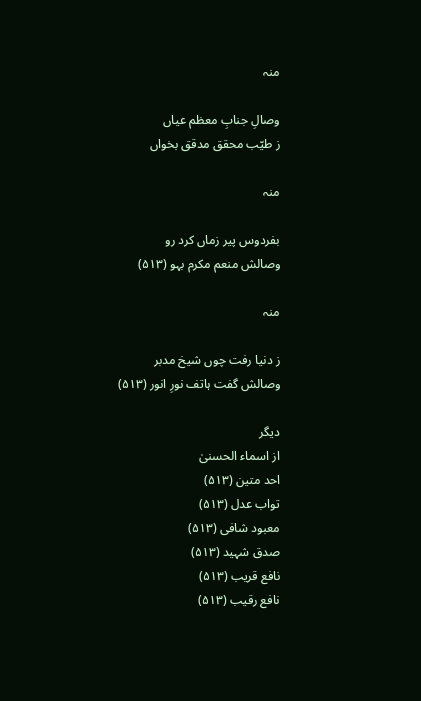منہ

وصالِ جنابِ معظم عیاں
ز طیّب محقق مدقق بخواں

منہ

بفردوس پیر زماں کرد رو
وصالش منعم مکرم بہو (۵۱۳)

منہ

ز دنیا رفت چوں شیخ مدبر
وصالش گفت ہاتف نورِ انور (۵۱۳)

دیگر
از اسماء الحسنیٰ
احد متین (۵۱۳)
تواب عدل (۵۱۳)
معبود شافی (۵۱۳)
صدق شہید (۵۱۳)
نافع قریب (۵۱۳)
نافع رقیب (۵۱۳)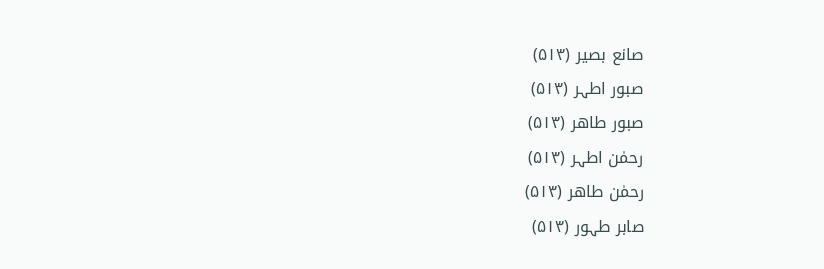صانع بصیر (۵۱۳)
صبور اطہر (۵۱۳)
صبور طاھر (۵۱۳)
رحمٰن اطہر (۵۱۳)
رحمٰن طاھر (۵۱۳)
صابر طہور (۵۱۳)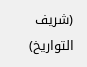(شریف التواریخ)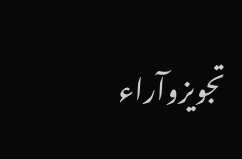تجویزوآراء